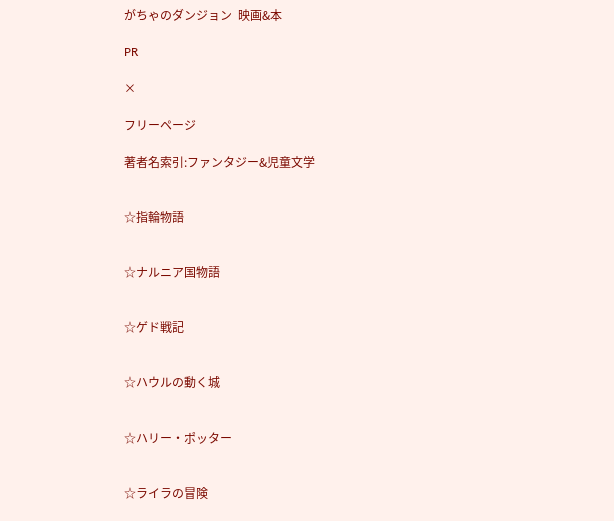がちゃのダンジョン  映画&本

PR

×

フリーページ

著者名索引:ファンタジー&児童文学


☆指輪物語


☆ナルニア国物語


☆ゲド戦記


☆ハウルの動く城


☆ハリー・ポッター


☆ライラの冒険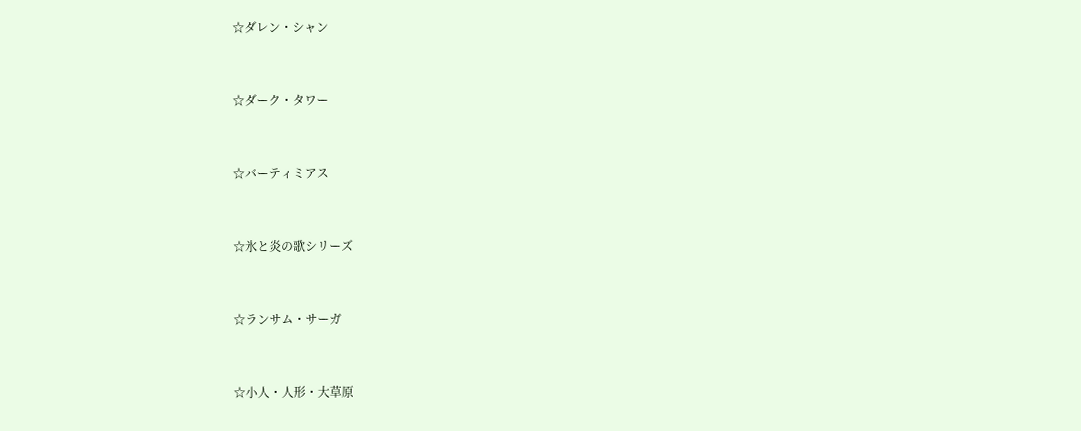☆ダレン・シャン


☆ダーク・タワー


☆バーティミアス


☆氷と炎の歌シリーズ


☆ランサム・サーガ


☆小人・人形・大草原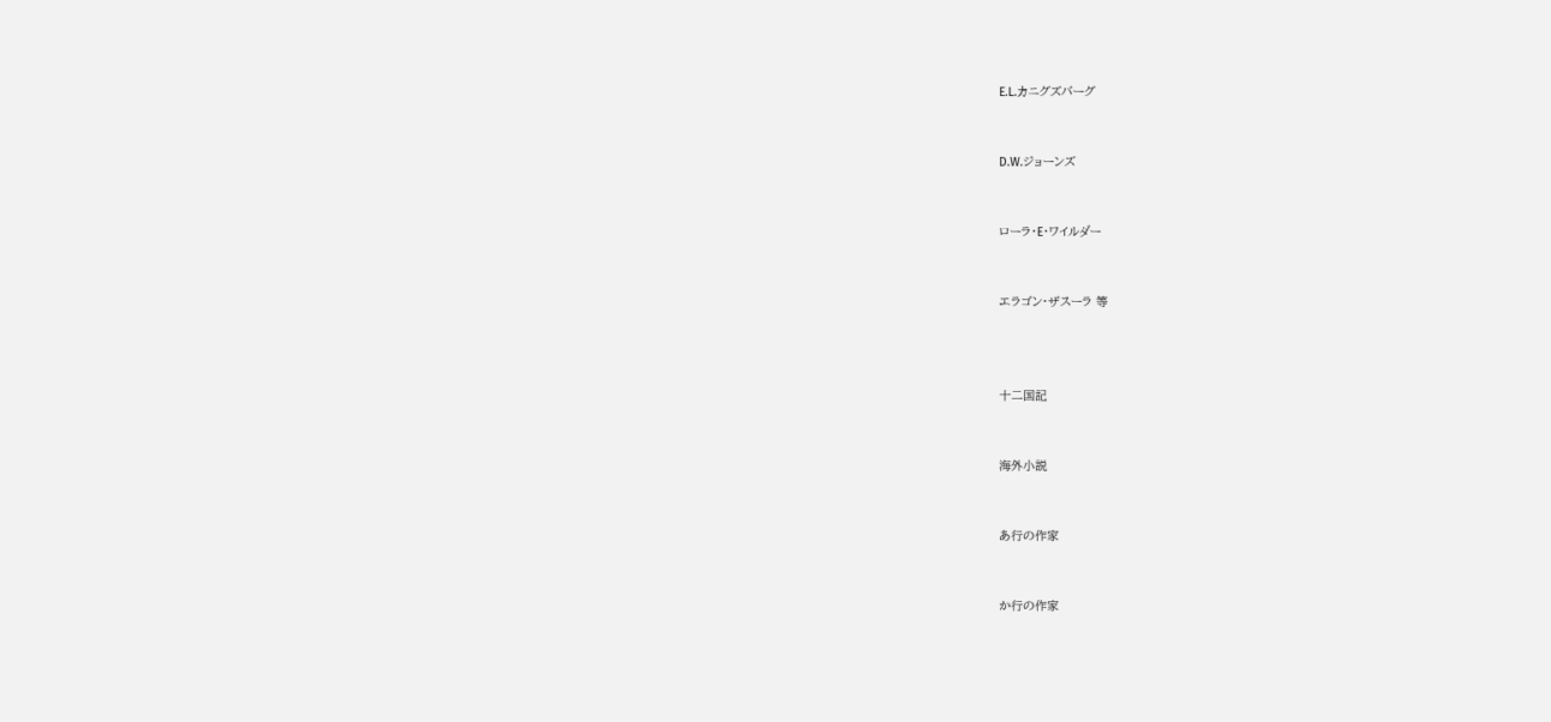E.L.カニグズバーグ


D.W.ジョーンズ


ローラ・E・ワイルダー


エラゴン・ザスーラ 等



十二国記


海外小説


あ行の作家


か行の作家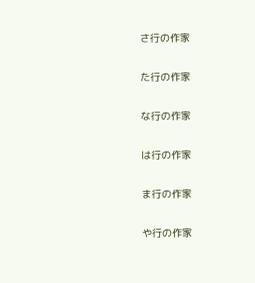さ行の作家


た行の作家


な行の作家


は行の作家


ま行の作家


や行の作家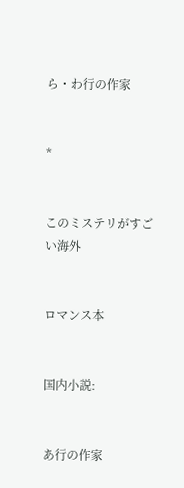ら・わ行の作家


*


このミステリがすごい海外


ロマンス本


国内小説:


あ行の作家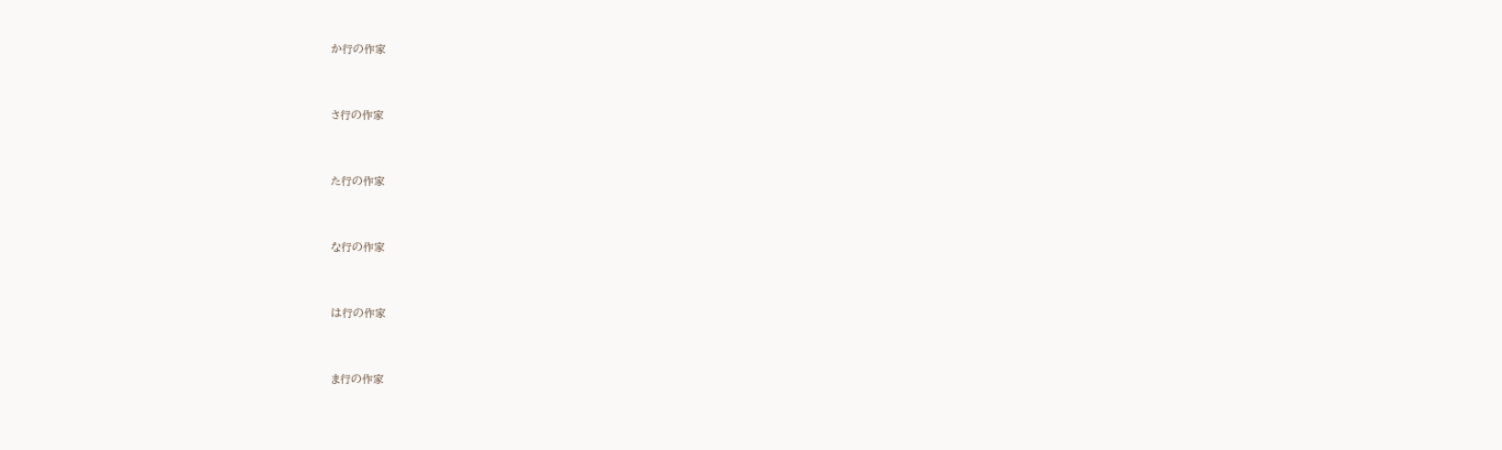か行の作家


さ行の作家


た行の作家


な行の作家


は行の作家


ま行の作家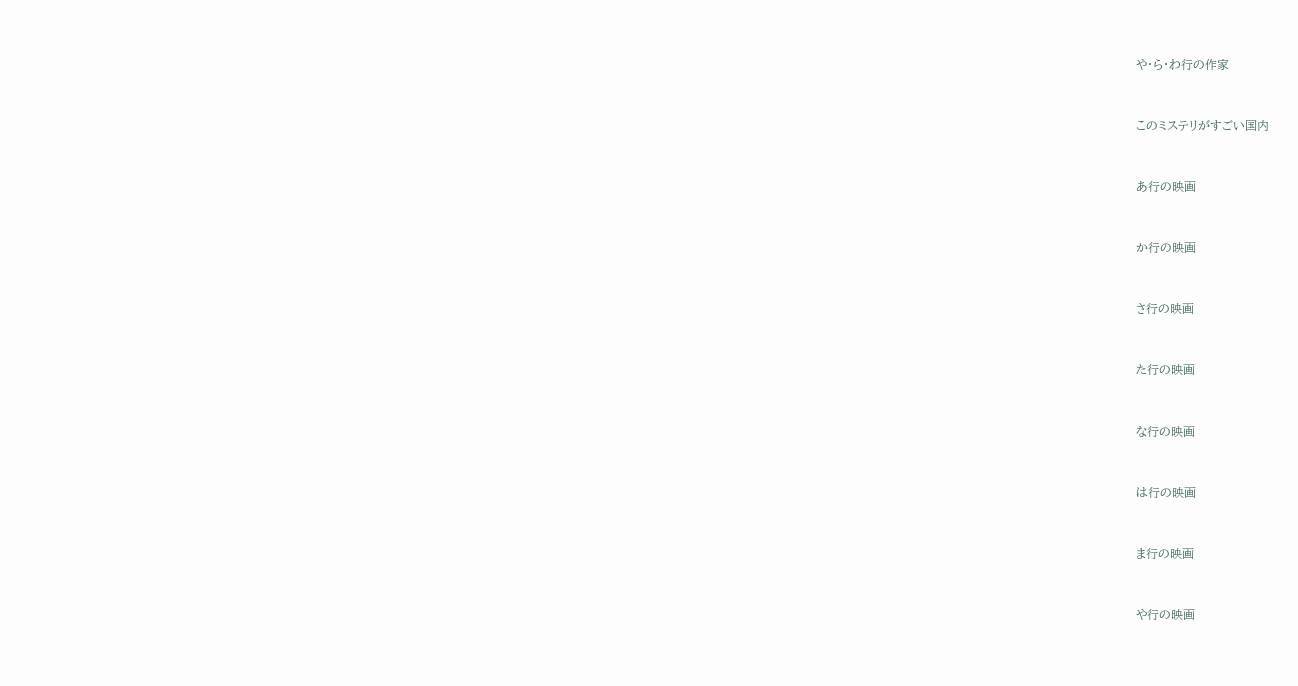や・ら・わ行の作家


このミステリがすごい国内


あ行の映画


か行の映画


さ行の映画


た行の映画


な行の映画


は行の映画


ま行の映画


や行の映画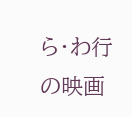ら・わ行の映画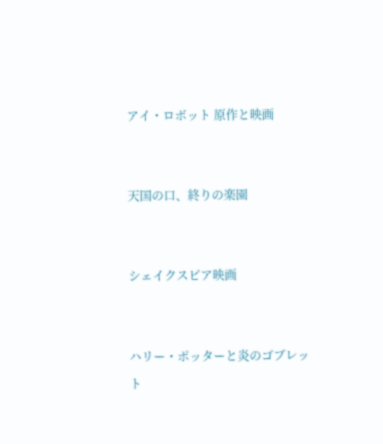アイ・ロボット 原作と映画


天国の口、終りの楽園


シェイクスピア映画


ハリー・ポッターと炎のゴブレット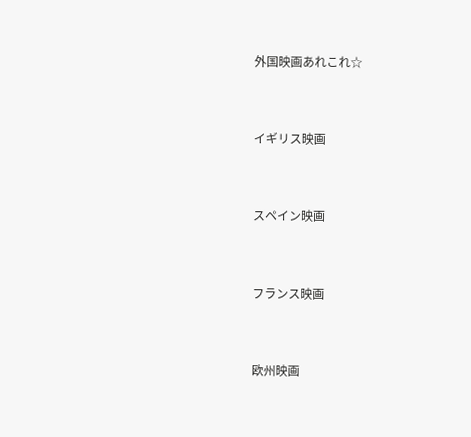外国映画あれこれ☆


イギリス映画


スペイン映画


フランス映画


欧州映画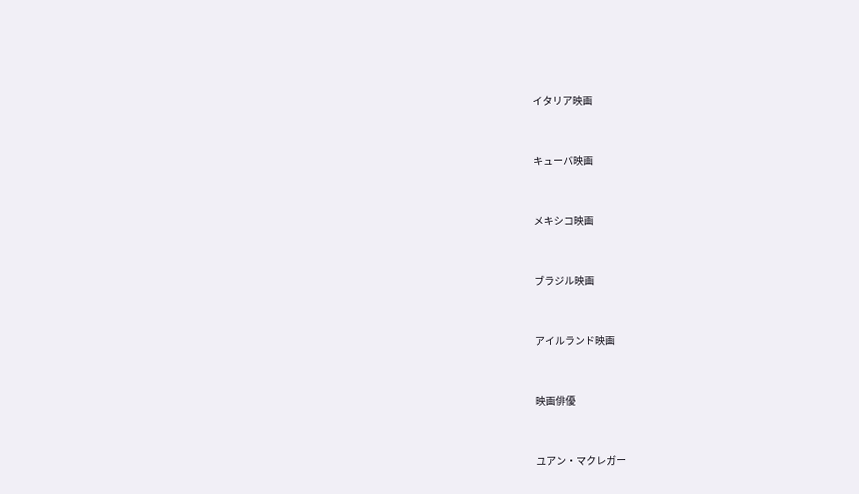イタリア映画


キューバ映画


メキシコ映画


ブラジル映画


アイルランド映画


映画俳優


ユアン・マクレガー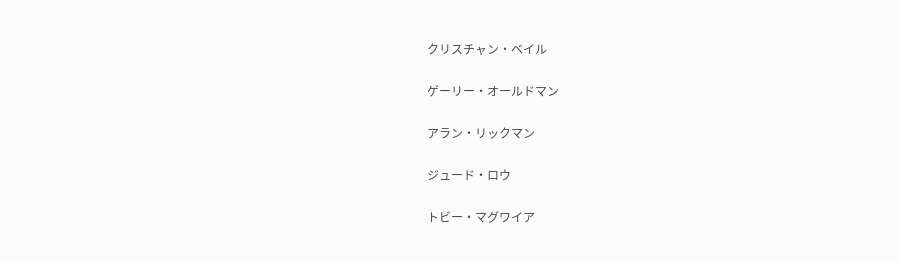クリスチャン・ベイル


ゲーリー・オールドマン


アラン・リックマン


ジュード・ロウ


トビー・マグワイア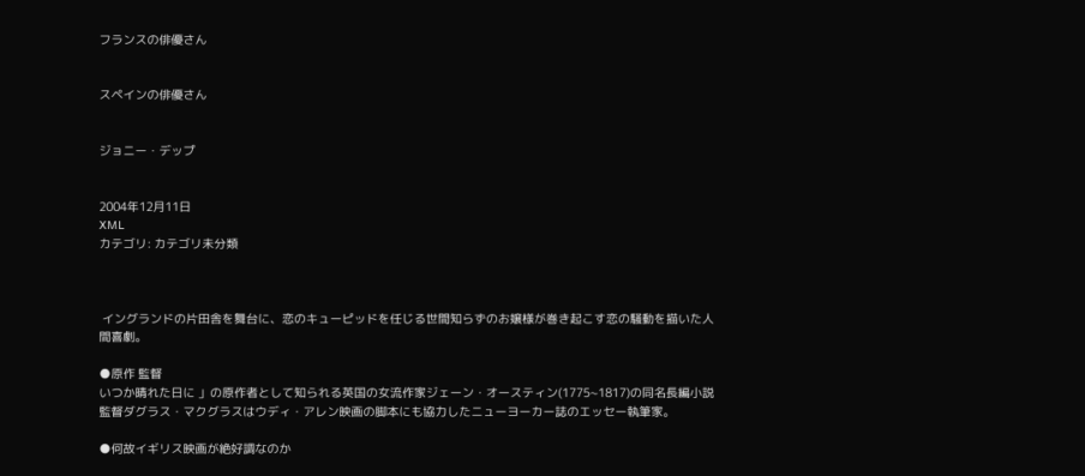フランスの俳優さん


スペインの俳優さん


ジョニー・デップ


2004年12月11日
XML
カテゴリ: カテゴリ未分類



 イングランドの片田舎を舞台に、恋のキューピッドを任じる世間知らずのお嬢様が巻き起こす恋の騒動を描いた人間喜劇。

●原作 監督
いつか晴れた日に 」の原作者として知られる英国の女流作家ジェーン・オースティン(1775~1817)の同名長編小説
監督ダグラス・マクグラスはウディ・アレン映画の脚本にも協力したニューヨーカー誌のエッセー執筆家。

●何故イギリス映画が絶好調なのか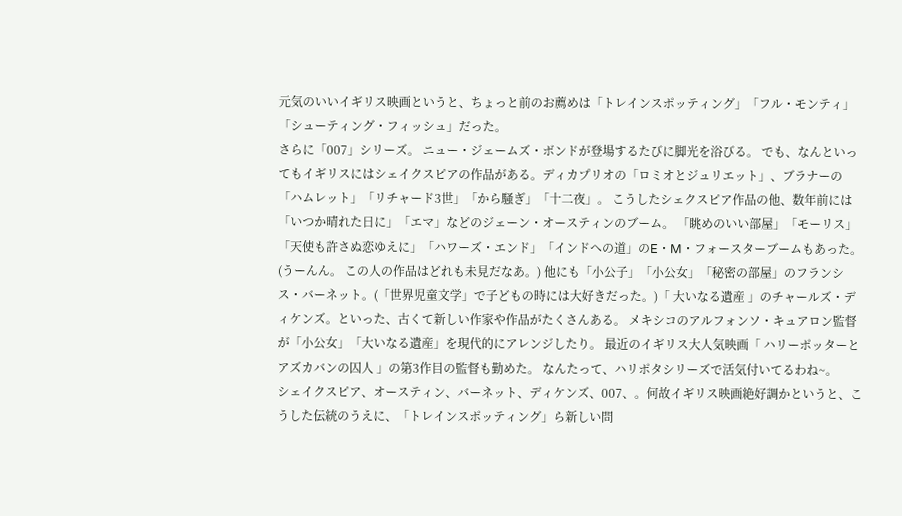元気のいいイギリス映画というと、ちょっと前のお薦めは「トレインスポッティング」「フル・モンティ」「シューティング・フィッシュ」だった。
さらに「007」シリーズ。 ニュー・ジェームズ・ボンドが登場するたびに脚光を浴びる。 でも、なんといってもイギリスにはシェイクスピアの作品がある。ディカプリオの「ロミオとジュリエット」、ブラナーの「ハムレット」「リチャード3世」「から騒ぎ」「十二夜」。 こうしたシェクスピア作品の他、数年前には「いつか晴れた日に」「エマ」などのジェーン・オースティンのブーム。 「眺めのいい部屋」「モーリス」「天使も許さぬ恋ゆえに」「ハワーズ・エンド」「インドへの道」のE・M・フォースターブームもあった。(うーんん。 この人の作品はどれも未見だなあ。) 他にも「小公子」「小公女」「秘密の部屋」のフランシス・バーネット。(「世界児童文学」で子どもの時には大好きだった。)「 大いなる遺産 」のチャールズ・ディケンズ。といった、古くて新しい作家や作品がたくさんある。 メキシコのアルフォンソ・キュアロン監督が「小公女」「大いなる遺産」を現代的にアレンジしたり。 最近のイギリス大人気映画「 ハリーポッターとアズカバンの囚人 」の第3作目の監督も勤めた。 なんたって、ハリポタシリーズで活気付いてるわね~。
シェイクスピア、オースティン、バーネット、ディケンズ、007、。何故イギリス映画絶好調かというと、こうした伝統のうえに、「トレインスポッティング」ら新しい問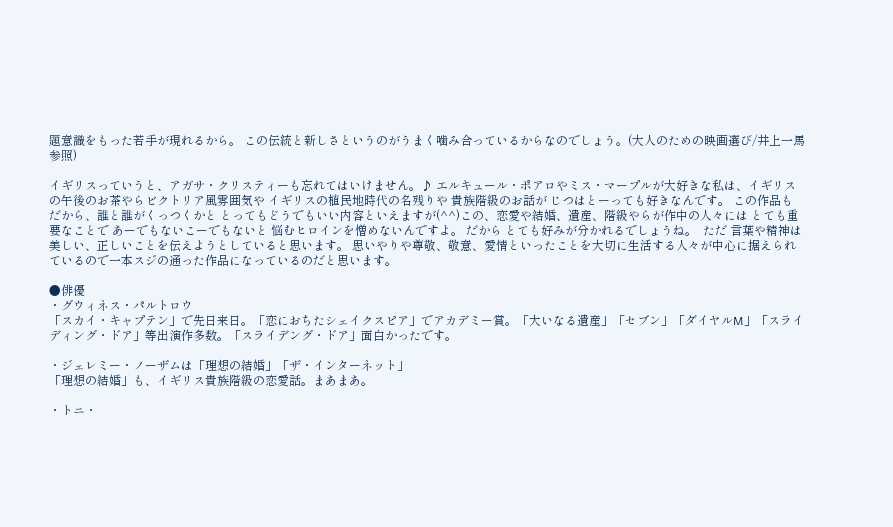題意識をもった若手が現れるから。 この伝統と新しさというのがうまく噛み合っているからなのでしょう。(大人のための映画選び/井上一馬  参照)

イギリスっていうと、アガサ・クリスティーも忘れてはいけません。♪ エルキュール・ポアロやミス・マープルが大好きな私は、イギリスの午後のお茶やらビクトリア風雰囲気や イギリスの植民地時代の名残りや 貴族階級のお話が じつはとーっても好きなんです。 この作品も だから、誰と誰がくっつくかと とってもどうでもいい内容といえますが(^^)この、恋愛や結婚、遺産、階級やらが作中の人々には とても重要なことで あーでもないこーでもないと 悩むヒロインを憎めないんですよ。 だから とても好みが分かれるでしょうね。  ただ 言葉や精神は美しい、正しいことを伝えようとしていると思います。 思いやりや尊敬、敬意、愛情といったことを大切に生活する人々が中心に据えられているので一本スジの通った作品になっているのだと思います。

●俳優
・グウィネス・パルトロウ
「スカイ・キャプテン」で先日来日。「恋におちたシェイクスピア」でアカデミー賞。「大いなる遺産」「セブン」「ダイヤルM」「スライディング・ドア」等出演作多数。「スライデング・ドア」面白かったです。

・ジェレミー・ノーザムは「理想の結婚」「ザ・インターネット」
「理想の結婚」も、イギリス貴族階級の恋愛話。まあまあ。

・トニ・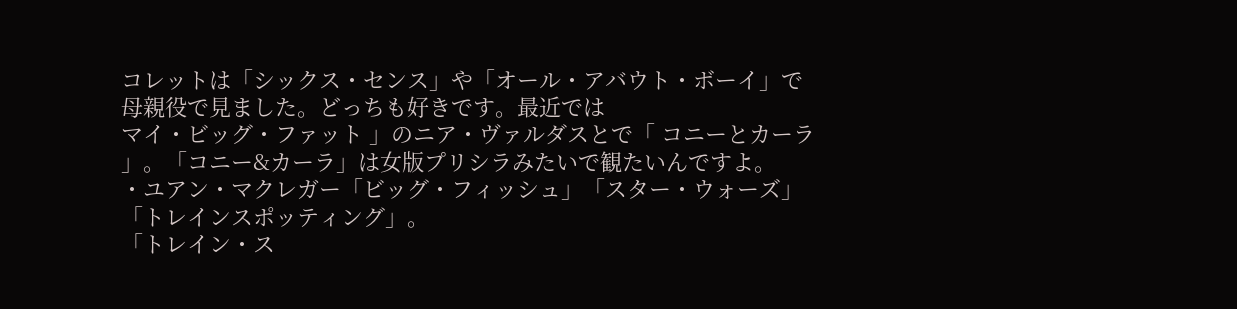コレットは「シックス・センス」や「オール・アバウト・ボーイ」で母親役で見ました。どっちも好きです。最近では
マイ・ビッグ・ファット 」のニア・ヴァルダスとで「 コニーとカーラ 」。「コニー&カーラ」は女版プリシラみたいで観たいんですよ。
・ユアン・マクレガー「ビッグ・フィッシュ」「スター・ウォーズ」「トレインスポッティング」。
「トレイン・ス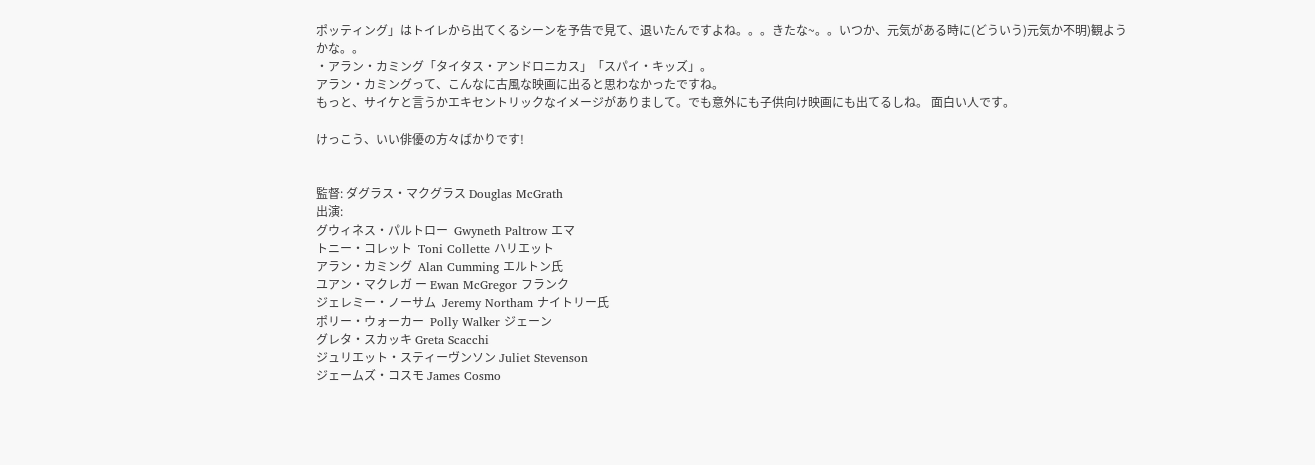ポッティング」はトイレから出てくるシーンを予告で見て、退いたんですよね。。。きたな~。。いつか、元気がある時に(どういう)元気か不明)観ようかな。。
・アラン・カミング「タイタス・アンドロニカス」「スパイ・キッズ」。
アラン・カミングって、こんなに古風な映画に出ると思わなかったですね。
もっと、サイケと言うかエキセントリックなイメージがありまして。でも意外にも子供向け映画にも出てるしね。 面白い人です。

けっこう、いい俳優の方々ばかりです!


監督: ダグラス・マクグラス Douglas McGrath
出演:
グウィネス・パルトロー  Gwyneth Paltrow エマ
トニー・コレット  Toni Collette ハリエット
アラン・カミング  Alan Cumming エルトン氏
ユアン・マクレガ ー Ewan McGregor フランク
ジェレミー・ノーサム  Jeremy Northam ナイトリー氏
ポリー・ウォーカー  Polly Walker ジェーン
グレタ・スカッキ Greta Scacchi
ジュリエット・スティーヴンソン Juliet Stevenson
ジェームズ・コスモ James Cosmo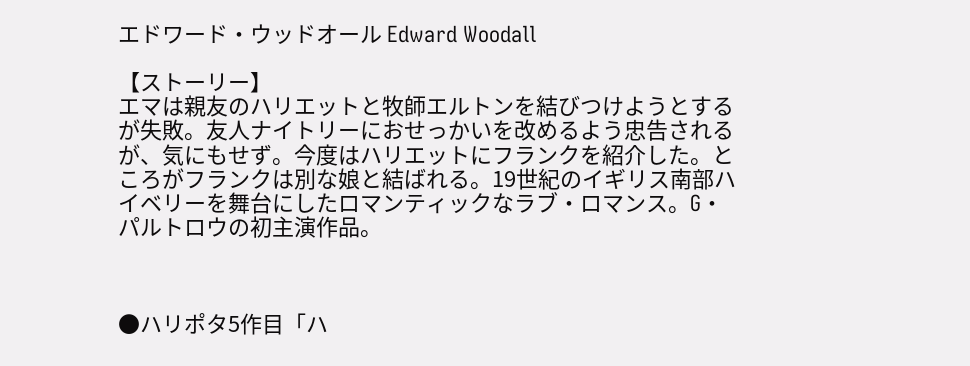エドワード・ウッドオール Edward Woodall

【ストーリー】
エマは親友のハリエットと牧師エルトンを結びつけようとするが失敗。友人ナイトリーにおせっかいを改めるよう忠告されるが、気にもせず。今度はハリエットにフランクを紹介した。ところがフランクは別な娘と結ばれる。19世紀のイギリス南部ハイベリーを舞台にしたロマンティックなラブ・ロマンス。G・パルトロウの初主演作品。



●ハリポタ5作目「ハ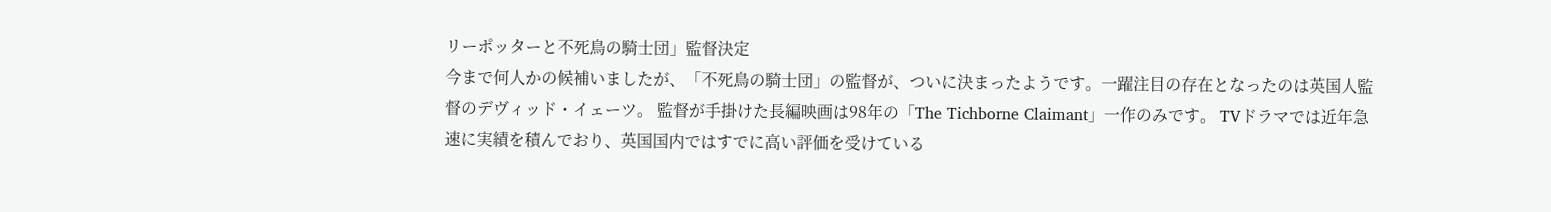リーポッターと不死鳥の騎士団」監督決定
今まで何人かの候補いましたが、「不死鳥の騎士団」の監督が、ついに決まったようです。一躍注目の存在となったのは英国人監督のデヴィッド・イェーツ。 監督が手掛けた長編映画は98年の「The Tichborne Claimant」一作のみです。 TVドラマでは近年急速に実績を積んでおり、英国国内ではすでに高い評価を受けている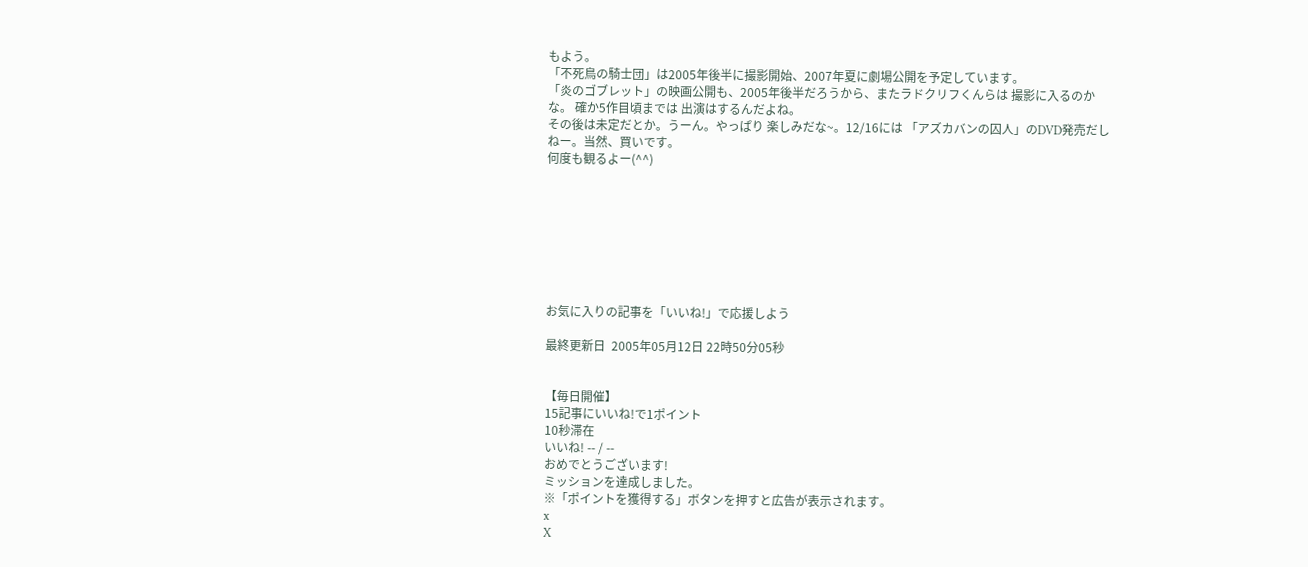もよう。
「不死鳥の騎士団」は2005年後半に撮影開始、2007年夏に劇場公開を予定しています。
「炎のゴブレット」の映画公開も、2005年後半だろうから、またラドクリフくんらは 撮影に入るのかな。 確か5作目頃までは 出演はするんだよね。
その後は未定だとか。うーん。やっぱり 楽しみだな~。12/16には 「アズカバンの囚人」のDVD発売だしねー。当然、買いです。
何度も観るよー(^^)








お気に入りの記事を「いいね!」で応援しよう

最終更新日  2005年05月12日 22時50分05秒


【毎日開催】
15記事にいいね!で1ポイント
10秒滞在
いいね! -- / --
おめでとうございます!
ミッションを達成しました。
※「ポイントを獲得する」ボタンを押すと広告が表示されます。
x
X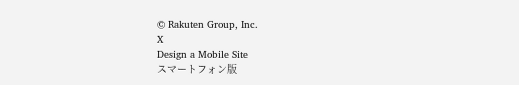© Rakuten Group, Inc.
X
Design a Mobile Site
スマートフォン版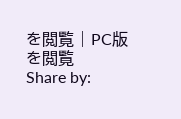を閲覧 | PC版を閲覧
Share by: